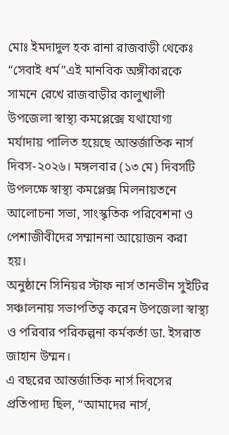মোঃ ইমদাদুল হক রানা রাজবাড়ী থেকেঃ
“সেবাই ধর্ম”এই মানবিক অঙ্গীকারকে সামনে রেখে রাজবাড়ীর কালুখালী উপজেলা স্বাস্থ্য কমপ্লেক্সে যথাযোগ্য মর্যাদায় পালিত হয়েছে আন্তর্জাতিক নার্স দিবস-২০২৬। মঙ্গলবার (১৩ মে) দিবসটি উপলক্ষে স্বাস্থ্য কমপ্লেক্স মিলনায়তনে আলোচনা সভা, সাংস্কৃতিক পরিবেশনা ও পেশাজীবীদের সম্মাননা আয়োজন করা হয়।
অনুষ্ঠানে সিনিয়র স্টাফ নার্স তানভীন সুইটির সঞ্চালনায় সভাপতিত্ব করেন উপজেলা স্বাস্থ্য ও পরিবার পরিকল্পনা কর্মকর্তা ডা. ইসরাত জাহান উম্মন।
এ বছরের আন্তর্জাতিক নার্স দিবসের প্রতিপাদ্য ছিল, “আমাদের নার্স,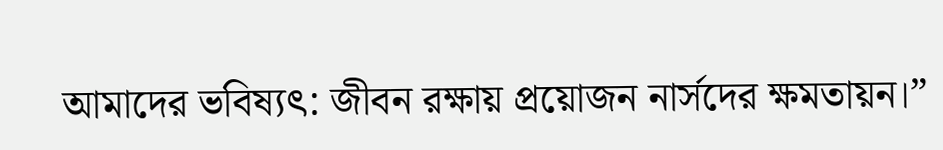আমাদের ভবিষ্যৎ: জীবন রক্ষায় প্রয়োজন নার্সদের ক্ষমতায়ন।”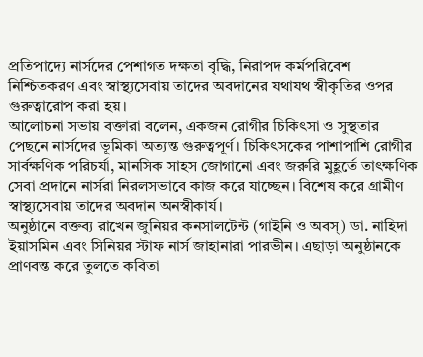প্রতিপাদ্যে নার্সদের পেশাগত দক্ষতা বৃদ্ধি, নিরাপদ কর্মপরিবেশ নিশ্চিতকরণ এবং স্বাস্থ্যসেবায় তাদের অবদানের যথাযথ স্বীকৃতির ওপর গুরুত্বারোপ করা হয়।
আলোচনা সভায় বক্তারা বলেন, একজন রোগীর চিকিৎসা ও সুস্থতার পেছনে নার্সদের ভূমিকা অত্যন্ত গুরুত্বপূর্ণ। চিকিৎসকের পাশাপাশি রোগীর সার্বক্ষণিক পরিচর্যা, মানসিক সাহস জোগানো এবং জরুরি মুহূর্তে তাৎক্ষণিক সেবা প্রদানে নার্সরা নিরলসভাবে কাজ করে যাচ্ছেন। বিশেষ করে গ্রামীণ স্বাস্থ্যসেবায় তাদের অবদান অনস্বীকার্য।
অনুষ্ঠানে বক্তব্য রাখেন জুনিয়র কনসালটেন্ট (গাইনি ও অবস্) ডা. নাহিদা ইয়াসমিন এবং সিনিয়র স্টাফ নার্স জাহানারা পারভীন। এছাড়া অনুষ্ঠানকে প্রাণবন্ত করে তুলতে কবিতা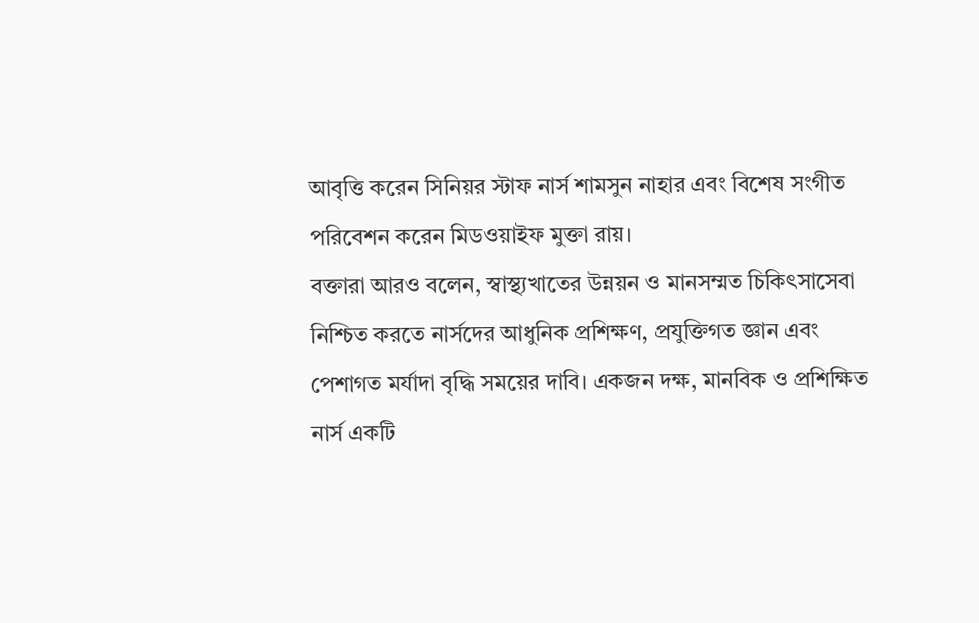আবৃত্তি করেন সিনিয়র স্টাফ নার্স শামসুন নাহার এবং বিশেষ সংগীত পরিবেশন করেন মিডওয়াইফ মুক্তা রায়।
বক্তারা আরও বলেন, স্বাস্থ্যখাতের উন্নয়ন ও মানসম্মত চিকিৎসাসেবা নিশ্চিত করতে নার্সদের আধুনিক প্রশিক্ষণ, প্রযুক্তিগত জ্ঞান এবং পেশাগত মর্যাদা বৃদ্ধি সময়ের দাবি। একজন দক্ষ, মানবিক ও প্রশিক্ষিত নার্স একটি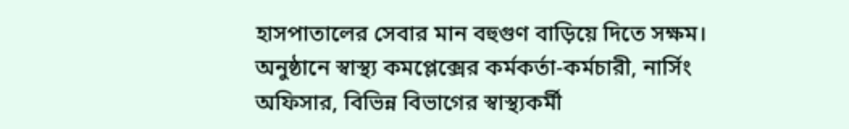হাসপাতালের সেবার মান বহুগুণ বাড়িয়ে দিতে সক্ষম।
অনুষ্ঠানে স্বাস্থ্য কমপ্লেক্সের কর্মকর্তা-কর্মচারী, নার্সিং অফিসার, বিভিন্ন বিভাগের স্বাস্থ্যকর্মী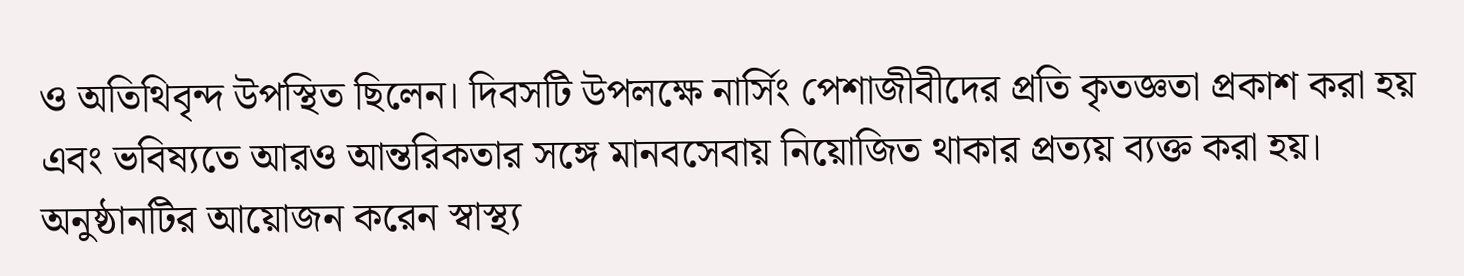ও অতিথিবৃন্দ উপস্থিত ছিলেন। দিবসটি উপলক্ষে নার্সিং পেশাজীবীদের প্রতি কৃতজ্ঞতা প্রকাশ করা হয় এবং ভবিষ্যতে আরও আন্তরিকতার সঙ্গে মানবসেবায় নিয়োজিত থাকার প্রত্যয় ব্যক্ত করা হয়। অনুষ্ঠানটির আয়োজন করেন স্বাস্থ্য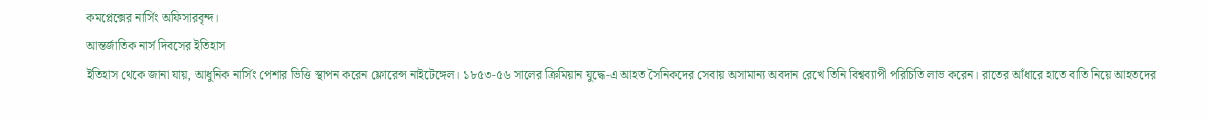কমপ্লেক্সের নার্সিং অফিসারবৃন্দ।
আন্তর্জাতিক নার্স দিবসের ইতিহাস
ইতিহাস থেকে জানা যায়, আধুনিক নার্সিং পেশার ভিত্তি স্থাপন করেন ফ্লোরেন্স নাইটেঙ্গেল। ১৮৫৩-৫৬ সালের ক্রিমিয়ান যুদ্ধে-এ আহত সৈনিকদের সেবায় অসামান্য অবদান রেখে তিনি বিশ্বব্যাপী পরিচিতি লাভ করেন। রাতের আঁধারে হাতে বাতি নিয়ে আহতদের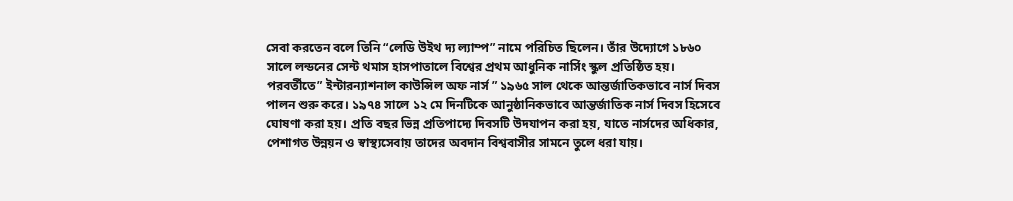সেবা করতেন বলে তিনি “লেডি উইথ দ্য ল্যাম্প” নামে পরিচিত ছিলেন। তাঁর উদ্যোগে ১৮৬০ সালে লন্ডনের সেন্ট থমাস হাসপাতালে বিশ্বের প্রথম আধুনিক নার্সিং স্কুল প্রতিষ্ঠিত হয়।
পরবর্তীতে” ইন্টারন্যাশনাল কাউন্সিল অফ নার্স ” ১৯৬৫ সাল থেকে আন্তর্জাতিকভাবে নার্স দিবস পালন শুরু করে। ১৯৭৪ সালে ১২ মে দিনটিকে আনুষ্ঠানিকভাবে আন্তর্জাতিক নার্স দিবস হিসেবে ঘোষণা করা হয়। প্রতি বছর ভিন্ন প্রতিপাদ্যে দিবসটি উদযাপন করা হয়, যাতে নার্সদের অধিকার, পেশাগত উন্নয়ন ও স্বাস্থ্যসেবায় তাদের অবদান বিশ্ববাসীর সামনে তুলে ধরা যায়।